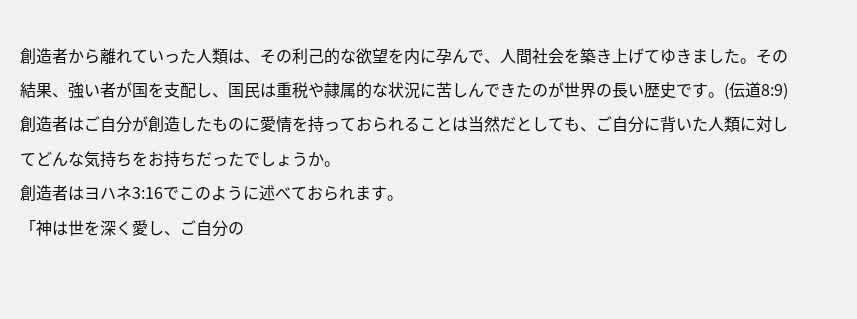創造者から離れていった人類は、その利己的な欲望を内に孕んで、人間社会を築き上げてゆきました。その結果、強い者が国を支配し、国民は重税や隷属的な状況に苦しんできたのが世界の長い歴史です。(伝道8:9)
創造者はご自分が創造したものに愛情を持っておられることは当然だとしても、ご自分に背いた人類に対してどんな気持ちをお持ちだったでしょうか。
創造者はヨハネ3:16でこのように述べておられます。
「神は世を深く愛し、ご自分の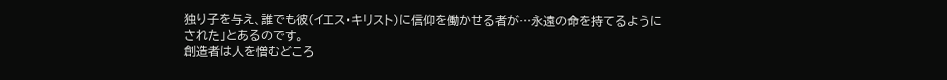独り子を与え、誰でも彼(イエス・キリスト)に信仰を働かせる者が…永遠の命を持てるようにされた」とあるのです。
創造者は人を憎むどころ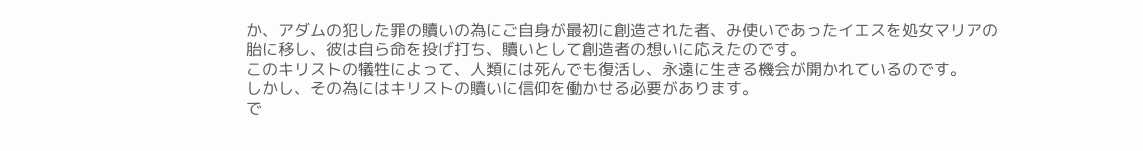か、アダムの犯した罪の贖いの為にご自身が最初に創造された者、み使いであったイエスを処女マリアの胎に移し、彼は自ら命を投げ打ち、贖いとして創造者の想いに応えたのです。
このキリストの犠牲によって、人類には死んでも復活し、永遠に生きる機会が開かれているのです。
しかし、その為にはキリストの贖いに信仰を働かせる必要があります。
で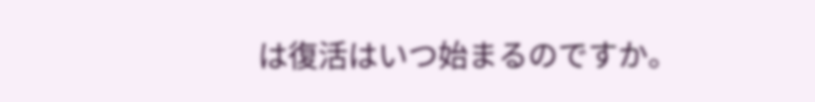は復活はいつ始まるのですか。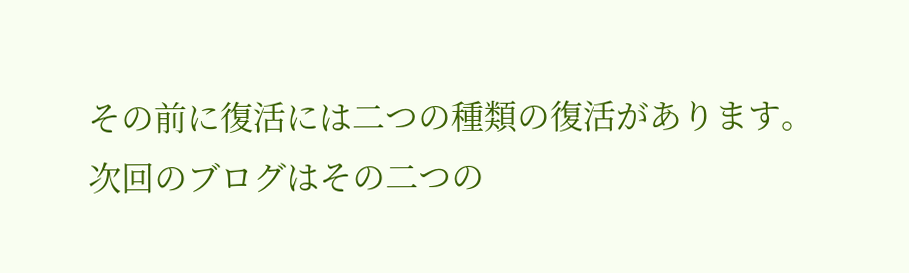その前に復活には二つの種類の復活があります。
次回のブログはその二つの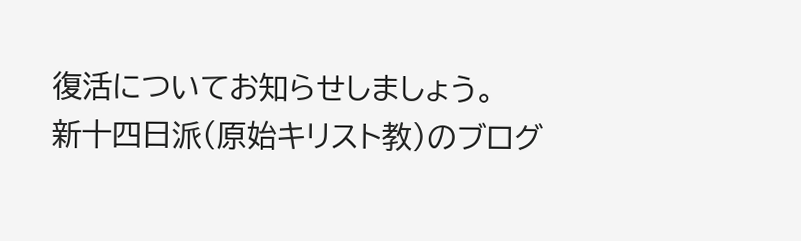復活についてお知らせしましょう。
新十四日派(原始キリスト教)のブログ